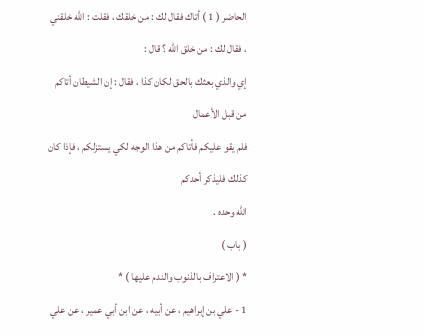الحاضر ( 1 ) أتاك فقال لك : من خلقك ، فقلت : الله خلقني ، فقال لك : من خلق الله ؟ قال :
إي والذي بعثك بالحق لكان كذا ، فقال : إن الشيطان أتاكم من قبل الأعمال
فلم يقو عليكم فأتاكم من هذا الوجه لكي يستزلكم ، فإذا كان كذلك فليذكر أحدكم
الله وحده .
( باب )
* ( الاعتراف بالذنوب والندم عليها ) *
1 - علي بن إبراهيم ، عن أبيه ، عن ابن أبي عمير ، عن علي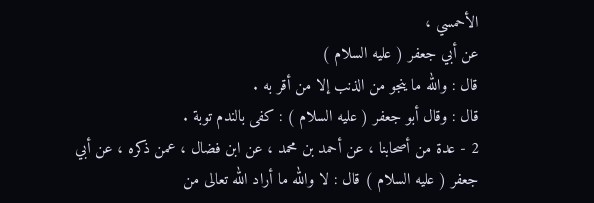الأحمسي ،
عن أبي جعفر ( عليه السلام )
قال : والله ما ينجو من الذنب إلا من أقر به .
قال : وقال أبو جعفر ( عليه السلام ) : كفى بالندم توبة .
2 - عدة من أصحابنا ، عن أحمد بن محمد ، عن ابن فضال ، عمن ذكره ، عن أبي
جعفر ( عليه السلام ) قال : لا والله ما أراد الله تعالى من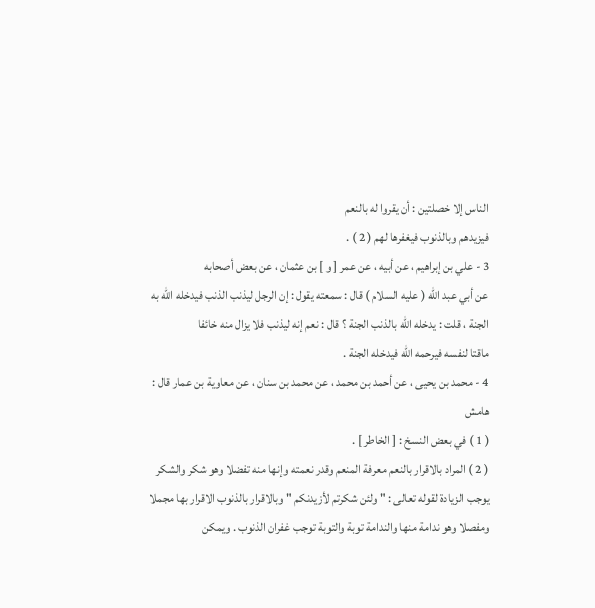الناس إلا خصلتين : أن يقروا له بالنعم
فيزيدهم وبالذنوب فيغفرها لهم ( 2 ) .
3 - علي بن إبراهيم ، عن أبيه ، عن عمر [ و ] بن عثمان ، عن بعض أصحابه
عن أبي عبد الله ( عليه السلام ) قال : سمعته يقول : إن الرجل ليذنب الذنب فيدخله الله به
الجنة ، قلت : يدخله الله بالذنب الجنة ؟ قال : نعم إنه ليذنب فلا يزال منه خائفا
ماقتا لنفسه فيرحمه الله فيدخله الجنة .
4 - محمد بن يحيى ، عن أحمد بن محمد ، عن محمد بن سنان ، عن معاوية بن عمار قال :
هامش
( 1 ) في بعض النسخ : [ الخاطر ] .
( 2 ) المراد بالاقرار بالنعم معرفة المنعم وقدر نعمته وإنها منه تفضلا وهو شكر والشكر
يوجب الزيادة لقوله تعالى : " ولئن شكرتم لأزيدنكم " وبالاقرار بالذنوب الاقرار بها مجملا
ومفصلا وهو ندامة منها والندامة توبة والتوبة توجب غفران الذنوب . ويمكن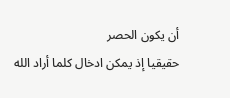أن يكون الحصر
حقيقيا إذ يمكن ادخال كلما أراد الله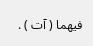فيهما ( آت ) .